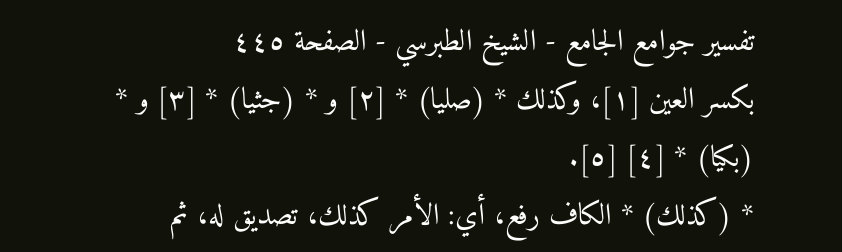تفسير جوامع الجامع - الشيخ الطبرسي - الصفحة ٤٤٥
بكسر العين [١]، وكذلك * (صليا) * [٢] و * (جثيا) * [٣] و * (بكيا) * [٤] [٥].
* (كذلك) * الكاف رفع، أي: الأمر كذلك، تصديق له، ثم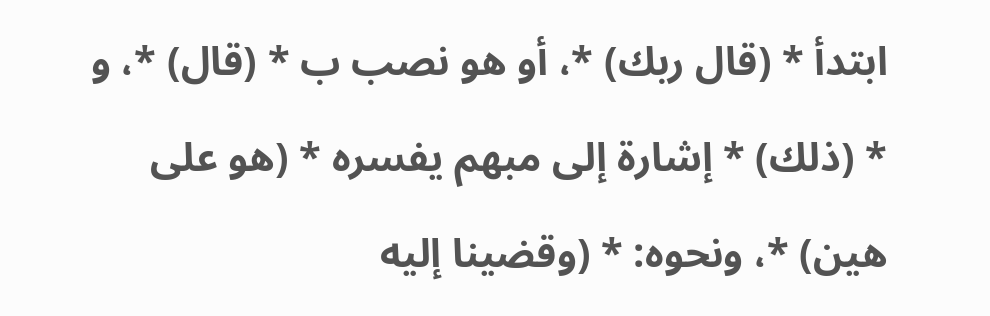ابتدأ * (قال ربك) *، أو هو نصب ب * (قال) *، و * (ذلك) * إشارة إلى مبهم يفسره * (هو على هين) *، ونحوه: * (وقضينا إليه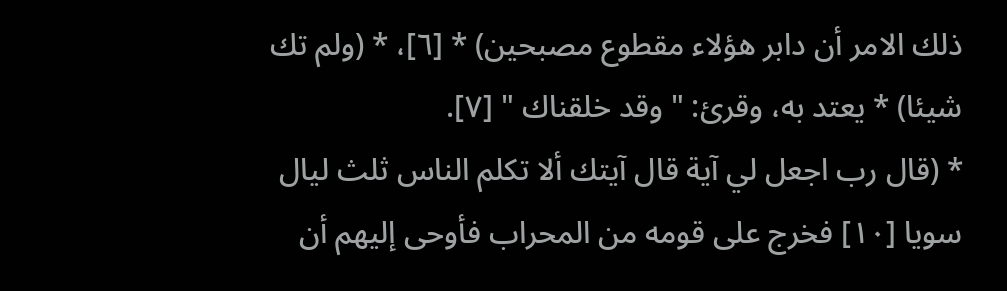ذلك الامر أن دابر هؤلاء مقطوع مصبحين) * [٦]، * (ولم تك شيئا) * يعتد به، وقرئ: " وقد خلقناك " [٧].
* (قال رب اجعل لي آية قال آيتك ألا تكلم الناس ثلث ليال سويا [١٠] فخرج على قومه من المحراب فأوحى إليهم أن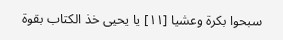سبحوا بكرة وعشيا [١١] يا يحيى خذ الكتاب بقوة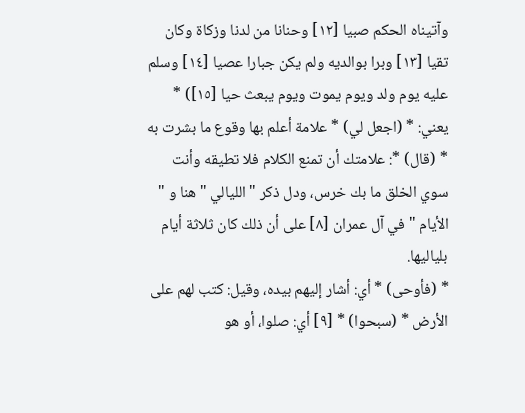وآتيناه الحكم صبيا [١٢] وحنانا من لدنا وزكاة وكان تقيا [١٣] وبرا بوالديه ولم يكن جبارا عصيا [١٤] وسلم عليه يوم ولد ويوم يموت ويوم يبعث حيا [١٥]) * يعني: * (اجعل لي) * علامة أعلم بها وقوع ما بشرت به * (قال) *: علامتك أن تمنع الكلام فلا تطيقه وأنت سوي الخلق ما بك خرس، ودل ذكر " الليالي " هنا و " الأيام " في آل عمران [٨] على أن ذلك كان ثلاثة أيام بلياليها.
* (فأوحى) * أي: أشار إليهم بيده، وقيل: كتب لهم على الأرض * (سبحوا) * [٩] أي: صلوا، أو هو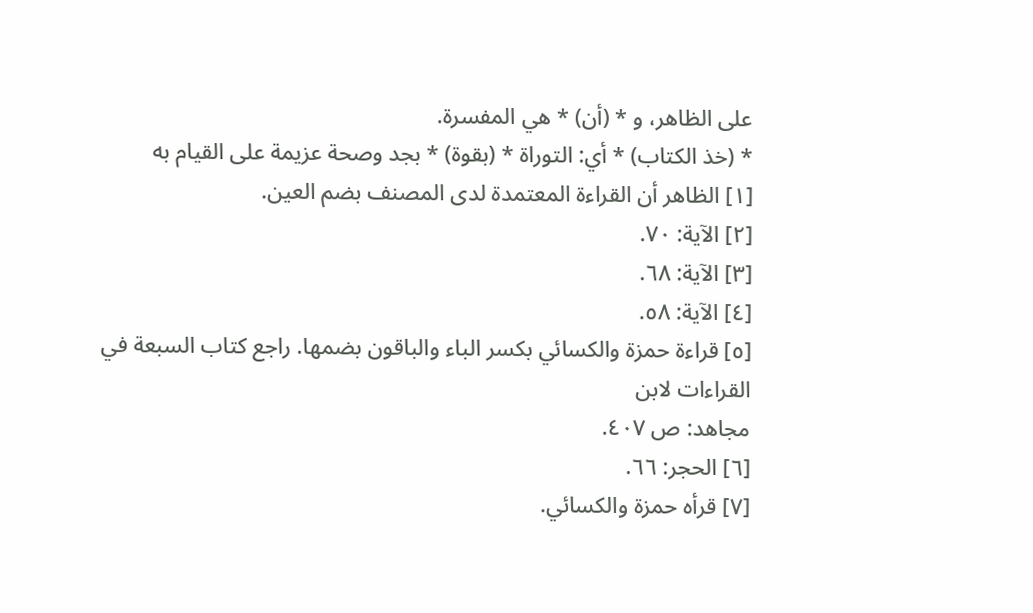على الظاهر، و * (أن) * هي المفسرة.
* (خذ الكتاب) * أي: التوراة * (بقوة) * بجد وصحة عزيمة على القيام به
[١] الظاهر أن القراءة المعتمدة لدى المصنف بضم العين.
[٢] الآية: ٧٠.
[٣] الآية: ٦٨.
[٤] الآية: ٥٨.
[٥] قراءة حمزة والكسائي بكسر الباء والباقون بضمها. راجع كتاب السبعة في القراءات لابن
مجاهد: ص ٤٠٧.
[٦] الحجر: ٦٦.
[٧] قرأه حمزة والكسائي.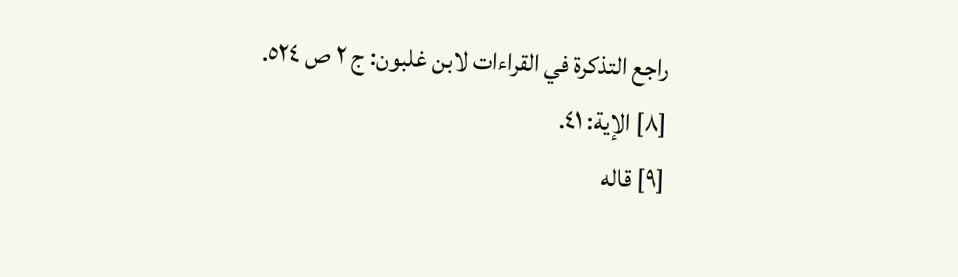راجع التذكرة في القراءات لابن غلبون: ج ٢ ص ٥٢٤.
[٨] الإية: ٤١.
[٩] قاله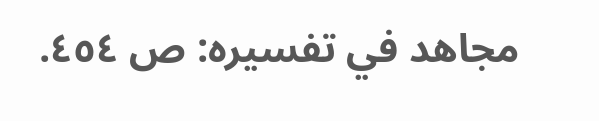مجاهد في تفسيره: ص ٤٥٤.